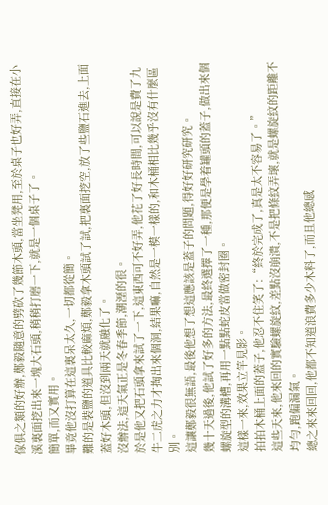傢俱之類的好辦,鄭毅隨意的劈砍了幾節木頭,當坐凳用,至於桌子也好弄,直接在小溪裏面挖出來一塊大石頭,稍稍打磨一下,就是一個桌子了。
簡單,而又實用。
畢竟他沒打算在這裏呆太久,一切都從簡。
難的是裝鹽的道具比較麻煩,鄭毅拿木頭試了試,把裏面挖空,放了些鹽石進去,上面蓋好木頭,但沒到兩天就融化了。
沒辦法,這天氣正是冬春季節,潮溼的很。
於是他又把石頭拿來試了一下,這東西可不好弄,他花了好長時間,可以說是費了九牛二虎之力才掏出來個洞,結果嘛,自然是一模一樣的,和木桶相比幾乎沒有什麼區別。
這讓鄭毅很無語,最後他想了想這應該是蓋子的問題,得好好研究研究。
幾十天過後,他試了好多的方法,最終選擇了一種,那便是學着罐頭的蓋子,做出來個螺旋型的溝槽,再用一點點蛇皮當做密封圈。
這樣一來,效果立竿見影。
拍拍木桶上面的蓋子,他忍不住笑了:“終於完成了,真是太不容易了。”
這些天來,他來回的實驗螺旋紋,差點沒崩潰,不是把條紋弄壞,就是螺旋紋的距離不均勻,跑偏漏氣。
總之來來回回,他都不知道浪費多少木料了,而且他總感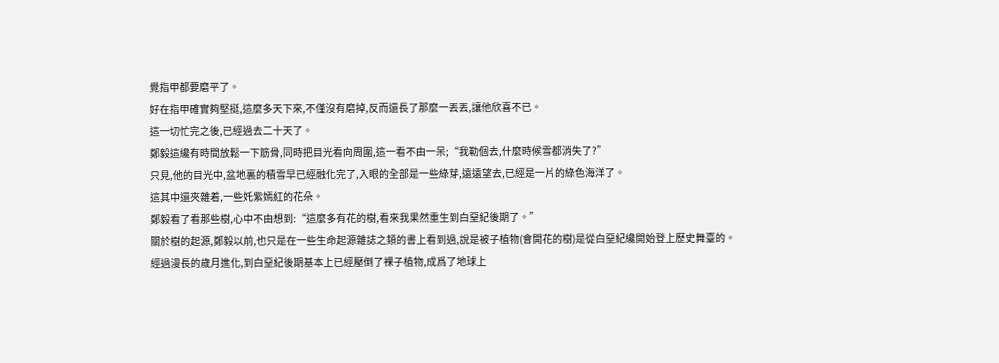覺指甲都要磨平了。
好在指甲確實夠堅挺,這麼多天下來,不僅沒有磨掉,反而還長了那麼一丟丟,讓他欣喜不已。
這一切忙完之後,已經過去二十天了。
鄭毅這纔有時間放鬆一下筋骨,同時把目光看向周圍,這一看不由一呆;“我勒個去,什麼時候雪都消失了?”
只見,他的目光中,盆地裏的積雪早已經融化完了,入眼的全部是一些綠芽,遠遠望去,已經是一片的綠色海洋了。
這其中還夾雜着,一些奼紫嫣紅的花朵。
鄭毅看了看那些樹,心中不由想到:“這麼多有花的樹,看來我果然重生到白堊紀後期了。”
關於樹的起源,鄭毅以前,也只是在一些生命起源雜誌之類的書上看到過,說是被子植物(會開花的樹)是從白堊紀纔開始登上歷史舞臺的。
經過漫長的歲月進化,到白堊紀後期基本上已經壓倒了裸子植物,成爲了地球上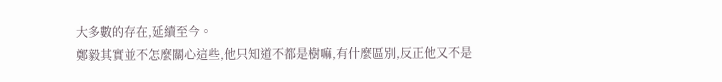大多數的存在,延續至今。
鄭毅其實並不怎麼關心這些,他只知道不都是樹嘛,有什麼區別,反正他又不是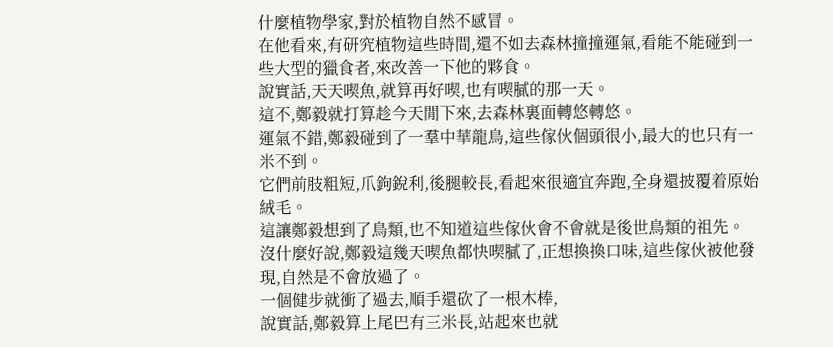什麼植物學家,對於植物自然不感冒。
在他看來,有研究植物這些時間,還不如去森林撞撞運氣,看能不能碰到一些大型的獵食者,來改善一下他的夥食。
說實話,天天喫魚,就算再好喫,也有喫膩的那一天。
這不,鄭毅就打算趁今天閒下來,去森林裏面轉悠轉悠。
運氣不錯,鄭毅碰到了一羣中華龍鳥,這些傢伙個頭很小,最大的也只有一米不到。
它們前肢粗短,爪鉤銳利,後腿較長,看起來很適宜奔跑,全身還披覆着原始絨毛。
這讓鄭毅想到了鳥類,也不知道這些傢伙會不會就是後世鳥類的祖先。
沒什麼好說,鄭毅這幾天喫魚都快喫膩了,正想換換口味,這些傢伙被他發現,自然是不會放過了。
一個健步就衝了過去,順手還砍了一根木棒,
說實話,鄭毅算上尾巴有三米長,站起來也就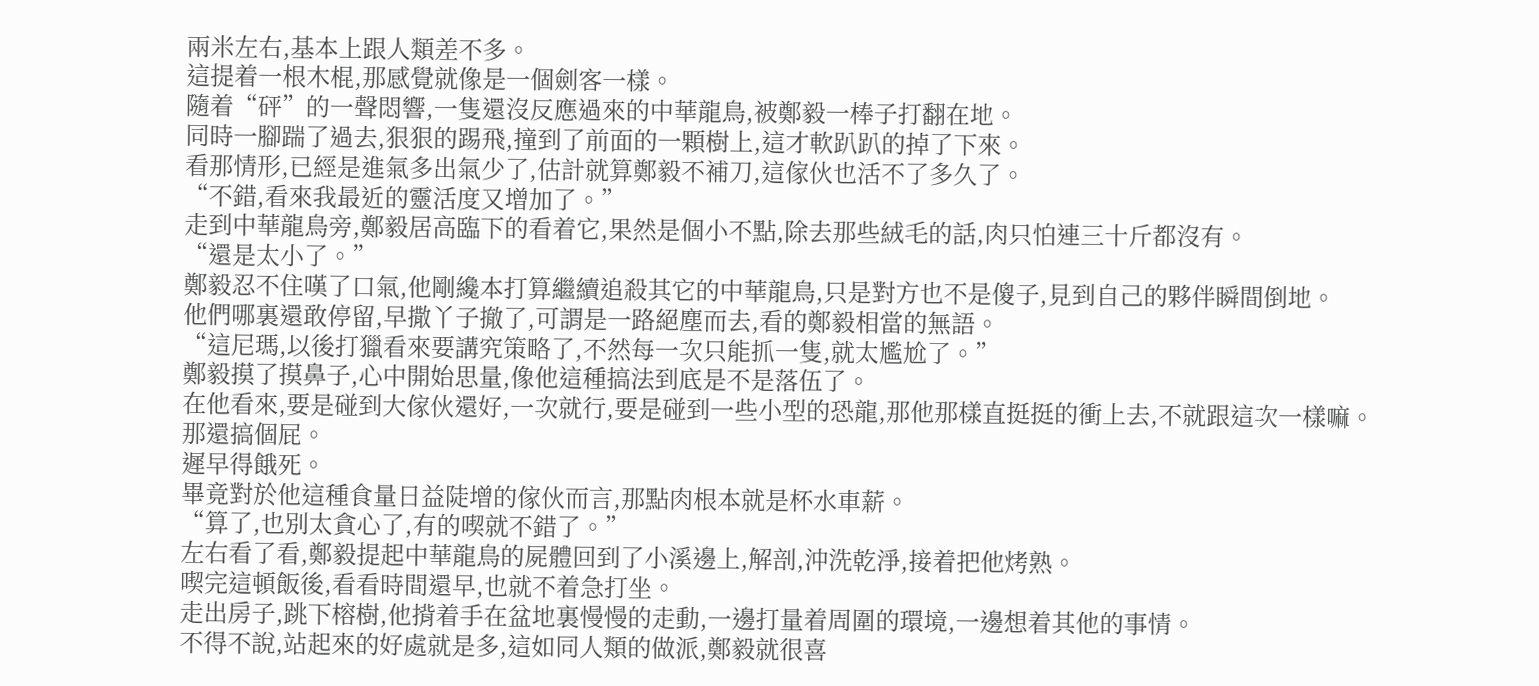兩米左右,基本上跟人類差不多。
這提着一根木棍,那感覺就像是一個劍客一樣。
隨着“砰”的一聲悶響,一隻還沒反應過來的中華龍鳥,被鄭毅一棒子打翻在地。
同時一腳踹了過去,狠狠的踢飛,撞到了前面的一顆樹上,這才軟趴趴的掉了下來。
看那情形,已經是進氣多出氣少了,估計就算鄭毅不補刀,這傢伙也活不了多久了。
“不錯,看來我最近的靈活度又增加了。”
走到中華龍鳥旁,鄭毅居高臨下的看着它,果然是個小不點,除去那些絨毛的話,肉只怕連三十斤都沒有。
“還是太小了。”
鄭毅忍不住嘆了口氣,他剛纔本打算繼續追殺其它的中華龍鳥,只是對方也不是傻子,見到自己的夥伴瞬間倒地。
他們哪裏還敢停留,早撒丫子撤了,可謂是一路絕塵而去,看的鄭毅相當的無語。
“這尼瑪,以後打獵看來要講究策略了,不然每一次只能抓一隻,就太尷尬了。”
鄭毅摸了摸鼻子,心中開始思量,像他這種搞法到底是不是落伍了。
在他看來,要是碰到大傢伙還好,一次就行,要是碰到一些小型的恐龍,那他那樣直挺挺的衝上去,不就跟這次一樣嘛。
那還搞個屁。
遲早得餓死。
畢竟對於他這種食量日益陡增的傢伙而言,那點肉根本就是杯水車薪。
“算了,也別太貪心了,有的喫就不錯了。”
左右看了看,鄭毅提起中華龍鳥的屍體回到了小溪邊上,解剖,沖洗乾淨,接着把他烤熟。
喫完這頓飯後,看看時間還早,也就不着急打坐。
走出房子,跳下榕樹,他揹着手在盆地裏慢慢的走動,一邊打量着周圍的環境,一邊想着其他的事情。
不得不說,站起來的好處就是多,這如同人類的做派,鄭毅就很喜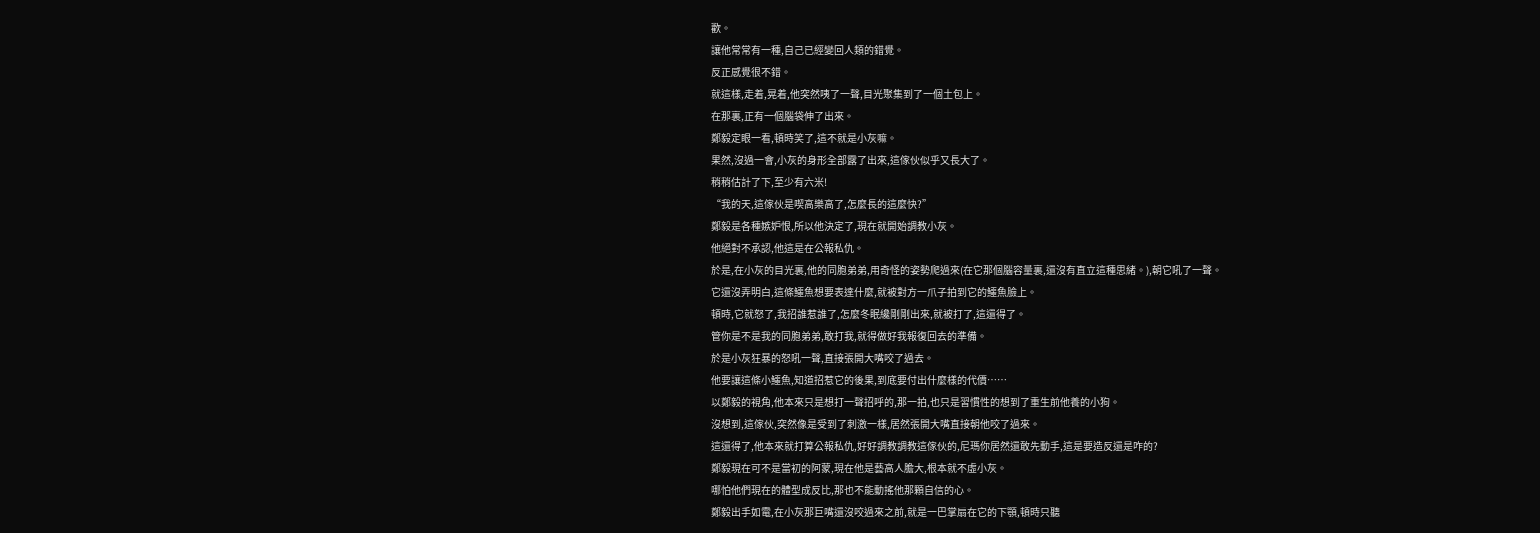歡。
讓他常常有一種,自己已經變回人類的錯覺。
反正感覺很不錯。
就這樣,走着,晃着,他突然咦了一聲,目光聚集到了一個土包上。
在那裏,正有一個腦袋伸了出來。
鄭毅定眼一看,頓時笑了,這不就是小灰嘛。
果然,沒過一會,小灰的身形全部露了出來,這傢伙似乎又長大了。
稍稍估計了下,至少有六米!
“我的天,這傢伙是喫高樂高了,怎麼長的這麼快?”
鄭毅是各種嫉妒恨,所以他決定了,現在就開始調教小灰。
他絕對不承認,他這是在公報私仇。
於是,在小灰的目光裏,他的同胞弟弟,用奇怪的姿勢爬過來(在它那個腦容量裏,還沒有直立這種思緒。),朝它吼了一聲。
它還沒弄明白,這條鱷魚想要表達什麼,就被對方一爪子拍到它的鱷魚臉上。
頓時,它就怒了,我招誰惹誰了,怎麼冬眠纔剛剛出來,就被打了,這還得了。
管你是不是我的同胞弟弟,敢打我,就得做好我報復回去的準備。
於是小灰狂暴的怒吼一聲,直接張開大嘴咬了過去。
他要讓這條小鱷魚,知道招惹它的後果,到底要付出什麼樣的代價……
以鄭毅的視角,他本來只是想打一聲招呼的,那一拍,也只是習慣性的想到了重生前他養的小狗。
沒想到,這傢伙,突然像是受到了刺激一樣,居然張開大嘴直接朝他咬了過來。
這還得了,他本來就打算公報私仇,好好調教調教這傢伙的,尼瑪你居然還敢先動手,這是要造反還是咋的?
鄭毅現在可不是當初的阿蒙,現在他是藝高人膽大,根本就不虛小灰。
哪怕他們現在的體型成反比,那也不能動搖他那顆自信的心。
鄭毅出手如電,在小灰那巨嘴還沒咬過來之前,就是一巴掌扇在它的下顎,頓時只聽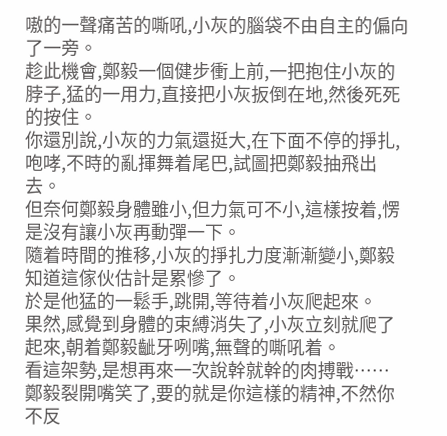嗷的一聲痛苦的嘶吼,小灰的腦袋不由自主的偏向了一旁。
趁此機會,鄭毅一個健步衝上前,一把抱住小灰的脖子,猛的一用力,直接把小灰扳倒在地,然後死死的按住。
你還別說,小灰的力氣還挺大,在下面不停的掙扎,咆哮,不時的亂揮舞着尾巴,試圖把鄭毅抽飛出去。
但奈何鄭毅身體雖小,但力氣可不小,這樣按着,愣是沒有讓小灰再動彈一下。
隨着時間的推移,小灰的掙扎力度漸漸變小,鄭毅知道這傢伙估計是累慘了。
於是他猛的一鬆手,跳開,等待着小灰爬起來。
果然,感覺到身體的束縛消失了,小灰立刻就爬了起來,朝着鄭毅齜牙咧嘴,無聲的嘶吼着。
看這架勢,是想再來一次說幹就幹的肉搏戰……
鄭毅裂開嘴笑了,要的就是你這樣的精神,不然你不反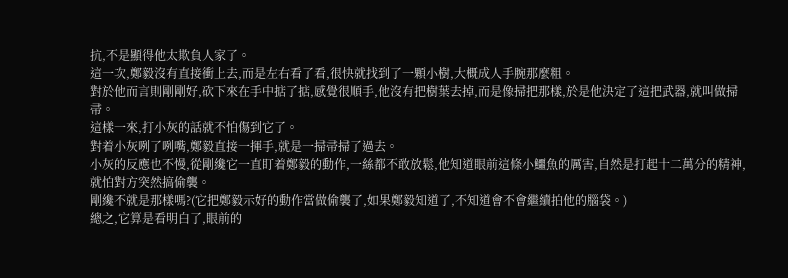抗,不是顯得他太欺負人家了。
這一次,鄭毅沒有直接衝上去,而是左右看了看,很快就找到了一顆小樹,大概成人手腕那麼粗。
對於他而言則剛剛好,砍下來在手中掂了掂,感覺很順手,他沒有把樹葉去掉,而是像掃把那樣,於是他決定了這把武器,就叫做掃帚。
這樣一來,打小灰的話就不怕傷到它了。
對着小灰咧了咧嘴,鄭毅直接一揮手,就是一掃帚掃了過去。
小灰的反應也不慢,從剛纔它一直盯着鄭毅的動作,一絲都不敢放鬆,他知道眼前這條小鱷魚的厲害,自然是打起十二萬分的精神,就怕對方突然搞偷襲。
剛纔不就是那樣嗎?(它把鄭毅示好的動作當做偷襲了,如果鄭毅知道了,不知道會不會繼續拍他的腦袋。)
總之,它算是看明白了,眼前的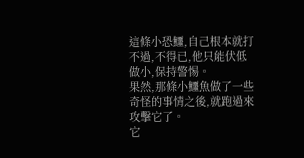這條小恐鱷,自己根本就打不過,不得已,他只能伏低做小,保持警惕。
果然,那條小鱷魚做了一些奇怪的事情之後,就跑過來攻擊它了。
它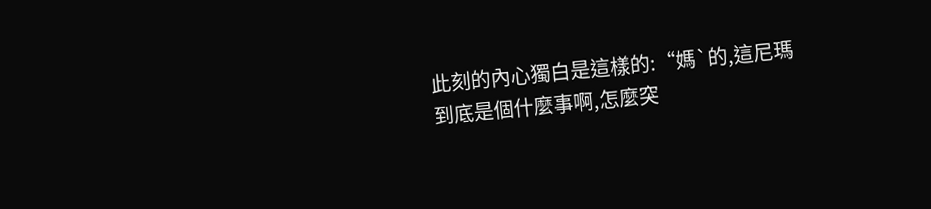此刻的內心獨白是這樣的:“媽`的,這尼瑪到底是個什麼事啊,怎麼突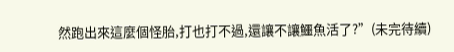然跑出來這麼個怪胎,打也打不過,還讓不讓鱷魚活了?”(未完待續)